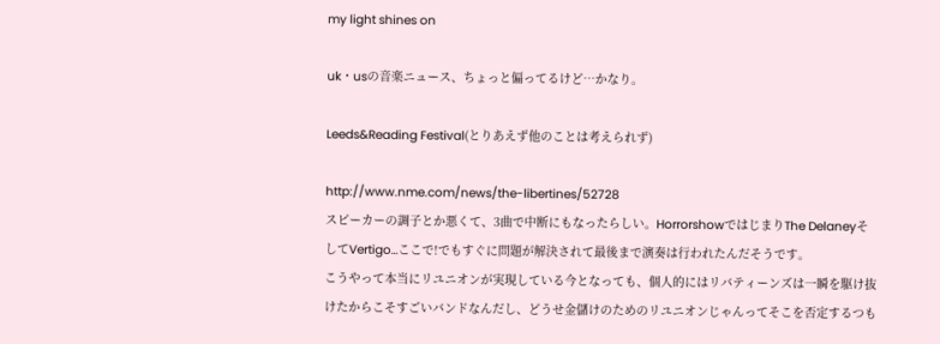my light shines on

uk・usの音楽ニュース、ちょっと偏ってるけど…かなり。

Leeds&Reading Festival(とりあえず他のことは考えられず)

http://www.nme.com/news/the-libertines/52728
スピーカーの調子とか悪くて、3曲で中断にもなったらしい。HorrorshowではじまりThe DelaneyそしてVertigo…ここで!でもすぐに問題が解決されて最後まで演奏は行われたんだそうです。
こうやって本当にリユニオンが実現している今となっても、個人的にはリバティーンズは一瞬を駆け抜けたからこそすごいバンドなんだし、どうせ金儲けのためのリユニオンじゃんってそこを否定するつも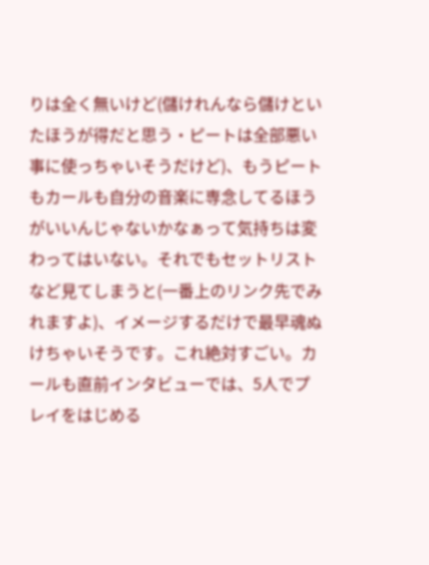りは全く無いけど(儲けれんなら儲けといたほうが得だと思う・ピートは全部悪い事に使っちゃいそうだけど)、もうピートもカールも自分の音楽に専念してるほうがいいんじゃないかなぁって気持ちは変わってはいない。それでもセットリストなど見てしまうと(一番上のリンク先でみれますよ)、イメージするだけで最早魂ぬけちゃいそうです。これ絶対すごい。カールも直前インタビューでは、5人でプレイをはじめる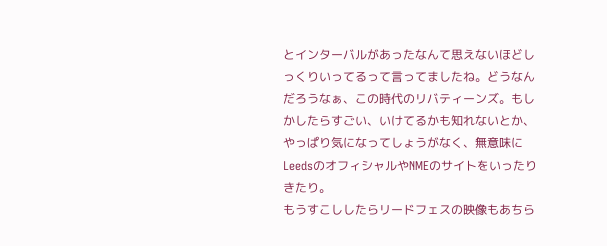とインターバルがあったなんて思えないほどしっくりいってるって言ってましたね。どうなんだろうなぁ、この時代のリバティーンズ。もしかしたらすごい、いけてるかも知れないとか、やっぱり気になってしょうがなく、無意味にLeedsのオフィシャルやNMEのサイトをいったりきたり。
もうすこししたらリードフェスの映像もあちら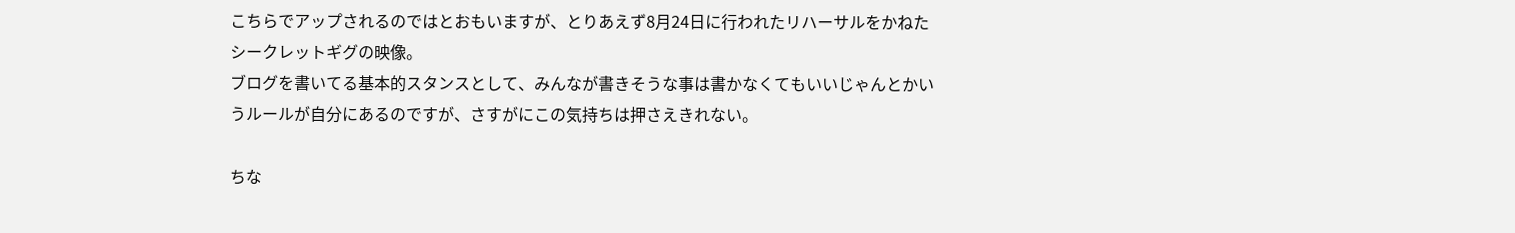こちらでアップされるのではとおもいますが、とりあえず8月24日に行われたリハーサルをかねたシークレットギグの映像。
ブログを書いてる基本的スタンスとして、みんなが書きそうな事は書かなくてもいいじゃんとかいうルールが自分にあるのですが、さすがにこの気持ちは押さえきれない。

ちな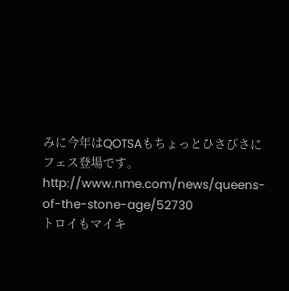みに今年はQOTSAもちょっとひさびさにフェス登場です。
http://www.nme.com/news/queens-of-the-stone-age/52730
トロイもマイキ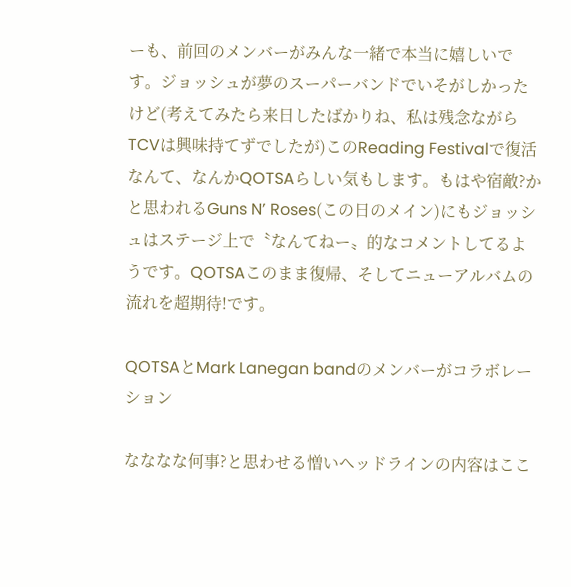ーも、前回のメンバーがみんな一緒で本当に嬉しいです。ジョッシュが夢のスーパーバンドでいそがしかったけど(考えてみたら来日したばかりね、私は残念ながらTCVは興味持てずでしたが)このReading Festivalで復活なんて、なんかQOTSAらしい気もします。もはや宿敵?かと思われるGuns N’ Roses(この日のメイン)にもジョッシュはステージ上で〝なんてねー〟的なコメントしてるようです。QOTSAこのまま復帰、そしてニューアルバムの流れを超期待!です。

QOTSAとMark Lanegan bandのメンバーがコラボレーション

なななな何事?と思わせる憎いヘッドラインの内容はここ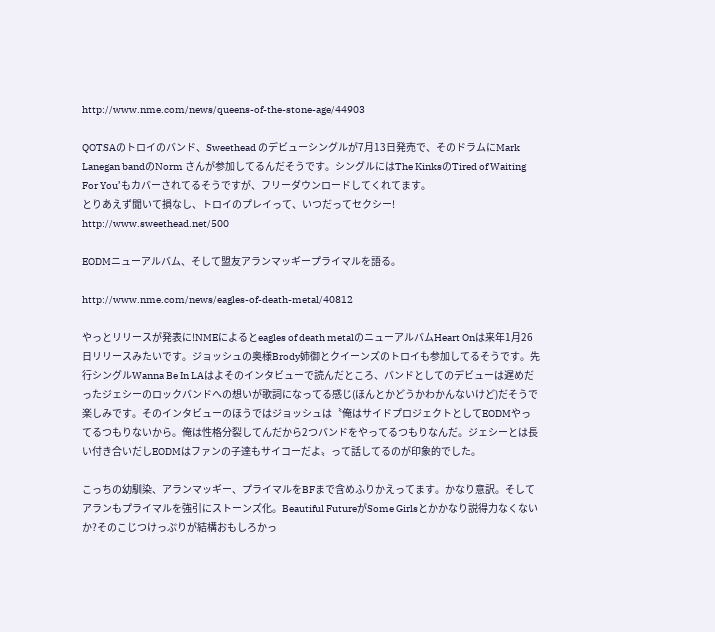http://www.nme.com/news/queens-of-the-stone-age/44903

QOTSAのトロイのバンド、Sweethead のデビューシングルが7月13日発売で、そのドラムにMark Lanegan bandのNorm さんが参加してるんだそうです。シングルにはThe KinksのTired of Waiting For You’もカバーされてるそうですが、フリーダウンロードしてくれてます。
とりあえず聞いて損なし、トロイのプレイって、いつだってセクシー!
http://www.sweethead.net/500

EODMニューアルバム、そして盟友アランマッギープライマルを語る。

http://www.nme.com/news/eagles-of-death-metal/40812

やっとリリースが発表に!NMEによるとeagles of death metalのニューアルバムHeart Onは来年1月26日リリースみたいです。ジョッシュの奥様Brody姉御とクイーンズのトロイも参加してるそうです。先行シングルWanna Be In LAはよそのインタビューで読んだところ、バンドとしてのデビューは遅めだったジェシーのロックバンドへの想いが歌詞になってる感じ(ほんとかどうかわかんないけど)だそうで楽しみです。そのインタビューのほうではジョッシュは〝俺はサイドプロジェクトとしてEODMやってるつもりないから。俺は性格分裂してんだから2つバンドをやってるつもりなんだ。ジェシーとは長い付き合いだしEODMはファンの子達もサイコーだよ〟って話してるのが印象的でした。

こっちの幼馴染、アランマッギー、プライマルをBFまで含めふりかえってます。かなり意訳。そしてアランもプライマルを強引にストーンズ化。Beautiful FutureがSome Girlsとかかなり説得力なくないか?そのこじつけっぷりが結構おもしろかっ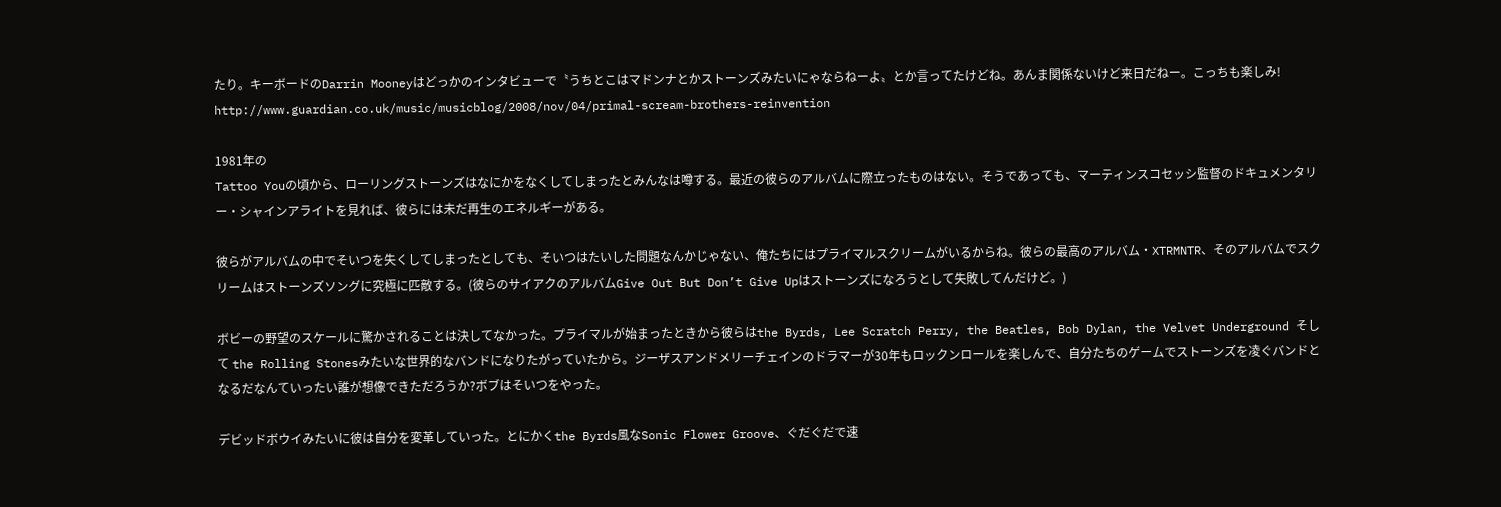たり。キーボードのDarrin Mooneyはどっかのインタビューで〝うちとこはマドンナとかストーンズみたいにゃならねーよ〟とか言ってたけどね。あんま関係ないけど来日だねー。こっちも楽しみ!
http://www.guardian.co.uk/music/musicblog/2008/nov/04/primal-scream-brothers-reinvention

1981年の
Tattoo Youの頃から、ローリングストーンズはなにかをなくしてしまったとみんなは噂する。最近の彼らのアルバムに際立ったものはない。そうであっても、マーティンスコセッシ監督のドキュメンタリー・シャインアライトを見れば、彼らには未だ再生のエネルギーがある。

彼らがアルバムの中でそいつを失くしてしまったとしても、そいつはたいした問題なんかじゃない、俺たちにはプライマルスクリームがいるからね。彼らの最高のアルバム・XTRMNTR、そのアルバムでスクリームはストーンズソングに究極に匹敵する。(彼らのサイアクのアルバムGive Out But Don’t Give Upはストーンズになろうとして失敗してんだけど。)

ボビーの野望のスケールに驚かされることは決してなかった。プライマルが始まったときから彼らはthe Byrds, Lee Scratch Perry, the Beatles, Bob Dylan, the Velvet Underground そして the Rolling Stonesみたいな世界的なバンドになりたがっていたから。ジーザスアンドメリーチェインのドラマーが30年もロックンロールを楽しんで、自分たちのゲームでストーンズを凌ぐバンドとなるだなんていったい誰が想像できただろうか?ボブはそいつをやった。

デビッドボウイみたいに彼は自分を変革していった。とにかくthe Byrds風なSonic Flower Groove、ぐだぐだで速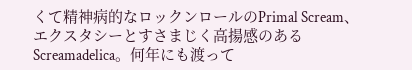くて精神病的なロックンロールのPrimal Scream、エクスタシーとすさまじく高揚感のあるScreamadelica。何年にも渡って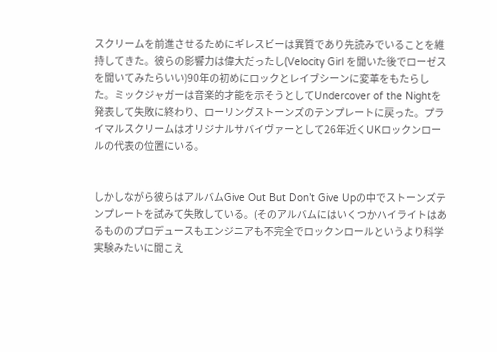スクリームを前進させるためにギレスビーは異質であり先読みでいることを維持してきた。彼らの影響力は偉大だったし(Velocity Girl を聞いた後でローゼスを聞いてみたらいい)90年の初めにロックとレイブシーンに変革をもたらした。ミックジャガーは音楽的才能を示そうとしてUndercover of the Nightを発表して失敗に終わり、ローリングストーンズのテンプレートに戻った。プライマルスクリームはオリジナルサバイヴァーとして26年近くUKロックンロールの代表の位置にいる。


しかしながら彼らはアルバムGive Out But Don’t Give Upの中でストーンズテンプレートを試みて失敗している。(そのアルバムにはいくつかハイライトはあるもののプロデュースもエンジニアも不完全でロックンロールというより科学実験みたいに聞こえ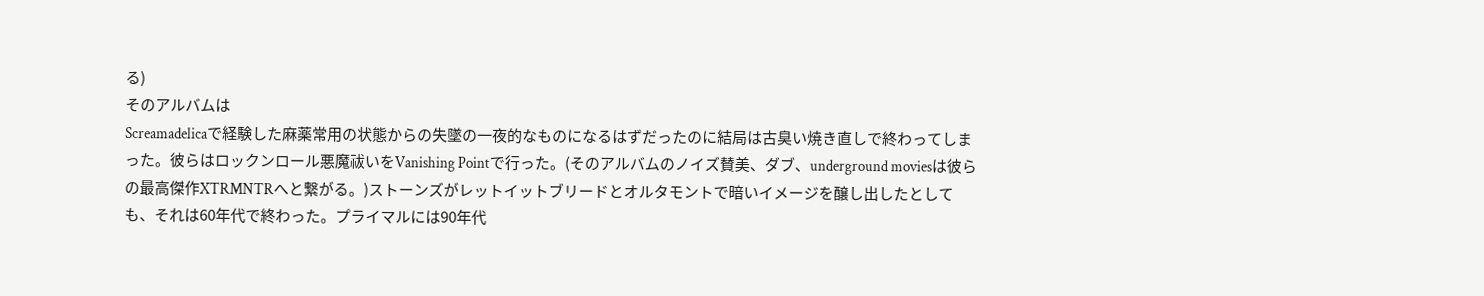る)
そのアルバムは
Screamadelicaで経験した麻薬常用の状態からの失墜の一夜的なものになるはずだったのに結局は古臭い焼き直しで終わってしまった。彼らはロックンロール悪魔祓いをVanishing Pointで行った。(そのアルバムのノイズ賛美、ダブ、underground moviesは彼らの最高傑作XTRMNTRへと繋がる。)ストーンズがレットイットブリードとオルタモントで暗いイメージを醸し出したとしても、それは60年代で終わった。プライマルには90年代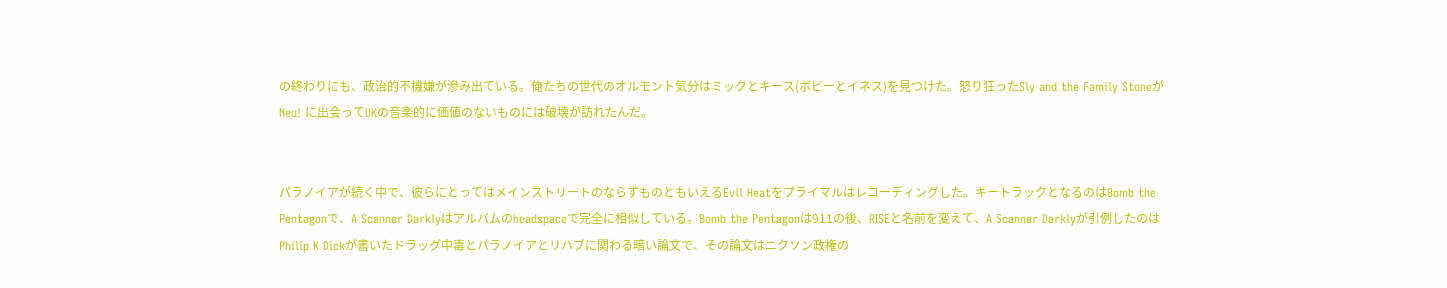の終わりにも、政治的不機嫌が滲み出ている。俺たちの世代のオルモント気分はミックとキース(ボビーとイネス)を見つけた。怒り狂ったSly and the Family StoneがNeu! に出会ってUKの音楽的に価値のないものには破壊が訪れたんだ。


パラノイアが続く中で、彼らにとってはメインストリートのならずものともいえるEvil Heatをプライマルはレコーディングした。キートラックとなるのはBomb the Pentagonで、A Scanner Darklyはアルバムのheadspaceで完全に相似している。Bomb the Pentagonは911の後、RISEと名前を変えて、A Scanner Darklyが引例したのはPhilip K Dickが書いたドラッグ中毒とパラノイアとリハブに関わる暗い論文で、その論文はニクソン政権の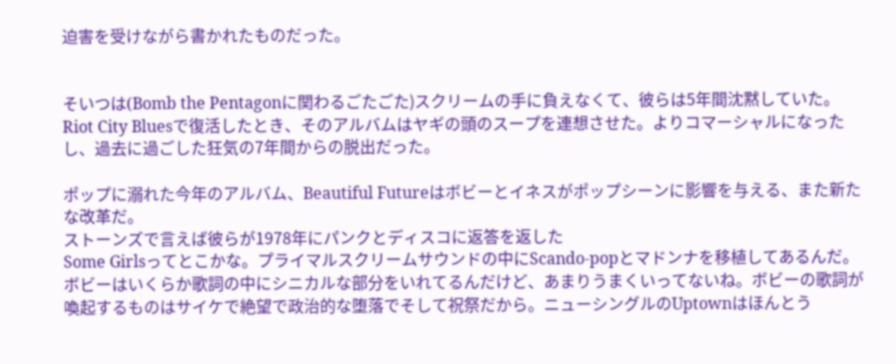迫害を受けながら書かれたものだった。


そいつは(Bomb the Pentagonに関わるごたごた)スクリームの手に負えなくて、彼らは5年間沈黙していた。Riot City Bluesで復活したとき、そのアルバムはヤギの頭のスープを連想させた。よりコマーシャルになったし、過去に過ごした狂気の7年間からの脱出だった。

ポップに溺れた今年のアルバム、Beautiful Futureはボビーとイネスがポップシーンに影響を与える、また新たな改革だ。
ストーンズで言えば彼らが1978年にパンクとディスコに返答を返した
Some Girlsってとこかな。プライマルスクリームサウンドの中にScando-popとマドンナを移植してあるんだ。ボビーはいくらか歌詞の中にシニカルな部分をいれてるんだけど、あまりうまくいってないね。ボビーの歌詞が喚起するものはサイケで絶望で政治的な堕落でそして祝祭だから。ニューシングルのUptownはほんとう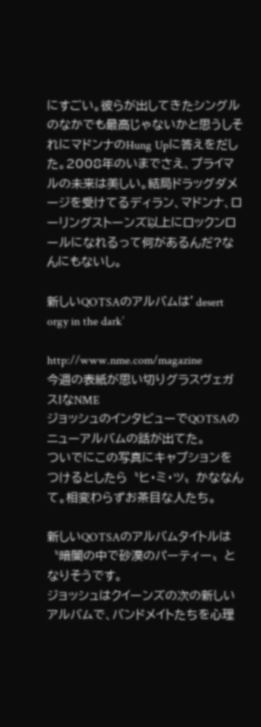にすごい。彼らが出してきたシングルのなかでも最高じゃないかと思うしそれにマドンナのHung Upに答えをだした。2008年のいまでさえ、プライマルの未来は美しい。結局ドラッグダメージを受けてるディラン、マドンナ、ローリングストーンズ以上にロックンロールになれるって何があるんだ?なんにもないし。

新しいQOTSAのアルバムは’desert orgy in the dark’

http://www.nme.com/magazine
今週の表紙が思い切りグラスヴェガス!なNME
ジョッシュのインタビューでQOTSAのニューアルバムの話が出てた。
ついでにこの写真にキャプションをつけるとしたら〝ヒ・ミ・ツ〟かななんて。相変わらずお茶目な人たち。

新しいQOTSAのアルバムタイトルは〝暗闇の中で砂漠のパーティー〟となりそうです。
ジョッシュはクイーンズの次の新しいアルバムで、バンドメイトたちを心理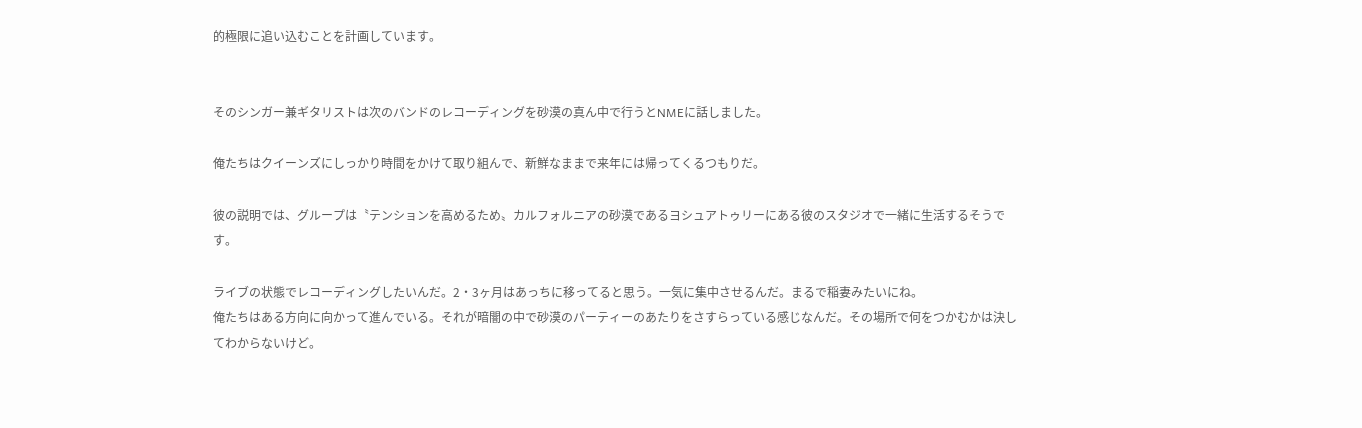的極限に追い込むことを計画しています。


そのシンガー兼ギタリストは次のバンドのレコーディングを砂漠の真ん中で行うとNMEに話しました。

俺たちはクイーンズにしっかり時間をかけて取り組んで、新鮮なままで来年には帰ってくるつもりだ。

彼の説明では、グループは〝テンションを高めるため〟カルフォルニアの砂漠であるヨシュアトゥリーにある彼のスタジオで一緒に生活するそうです。

ライブの状態でレコーディングしたいんだ。2・3ヶ月はあっちに移ってると思う。一気に集中させるんだ。まるで稲妻みたいにね。
俺たちはある方向に向かって進んでいる。それが暗闇の中で砂漠のパーティーのあたりをさすらっている感じなんだ。その場所で何をつかむかは決してわからないけど。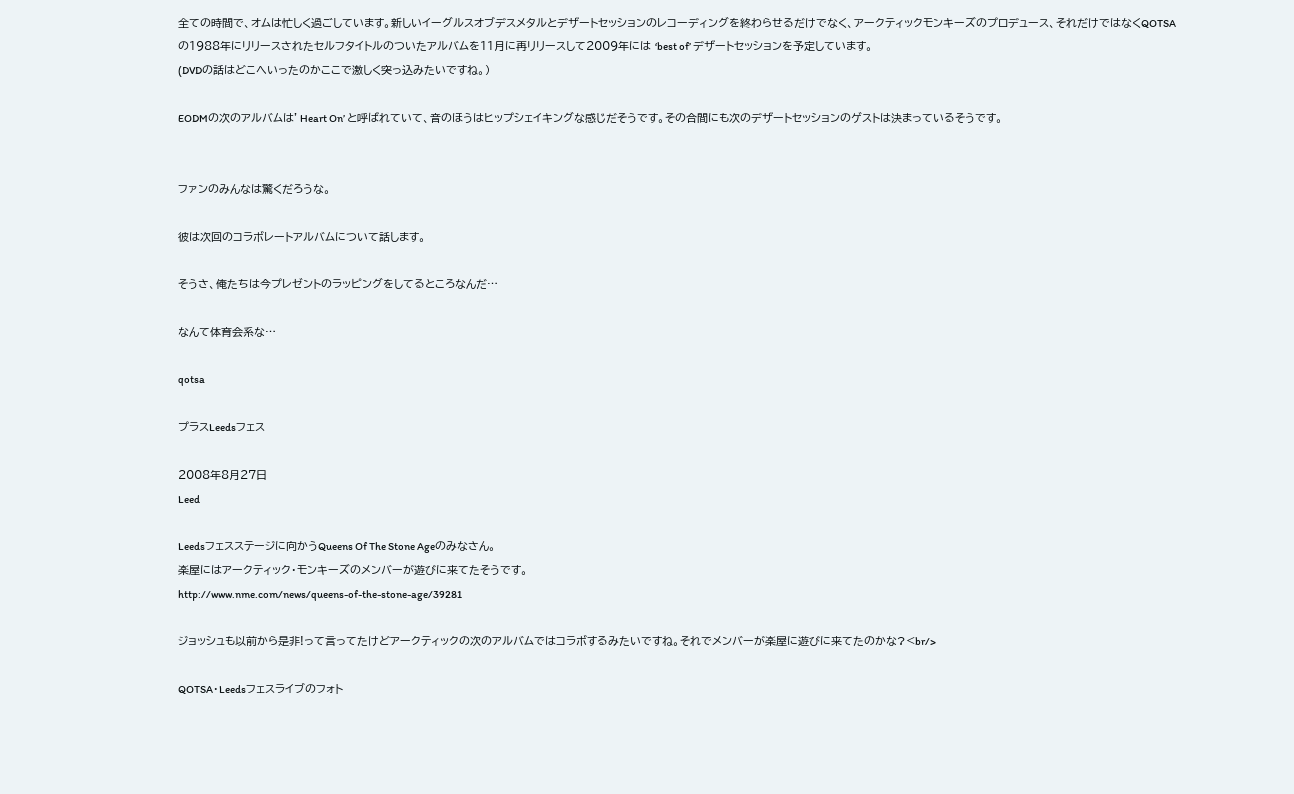全ての時間で、オムは忙しく過ごしています。新しいイーグルスオブデスメタルとデザートセッションのレコーディングを終わらせるだけでなく、アークティックモンキーズのプロデュース、それだけではなくQOTSAの1988年にリリースされたセルフタイトルのついたアルバムを11月に再リリースして2009年には ‘best of’ デザートセッションを予定しています。
(DVDの話はどこへいったのかここで激しく突っ込みたいですね。)

EODMの次のアルバムは’Heart On’ と呼ばれていて、音のほうはヒップシェイキングな感じだそうです。その合間にも次のデザートセッションのゲストは決まっているそうです。


ファンのみんなは驚くだろうな。

彼は次回のコラボレートアルバムについて話します。

そうさ、俺たちは今プレゼントのラッピングをしてるところなんだ…

なんて体育会系な…

qotsa

プラスLeedsフェス

2008年8月27日
Leed

Leedsフェスステージに向かうQueens Of The Stone Ageのみなさん。
楽屋にはアークティック・モンキーズのメンバーが遊びに来てたそうです。
http://www.nme.com/news/queens-of-the-stone-age/39281

ジョッシュも以前から是非!って言ってたけどアークティックの次のアルバムではコラボするみたいですね。それでメンバーが楽屋に遊びに来てたのかな?<br/>

QOTSA・Leedsフェスライブのフォト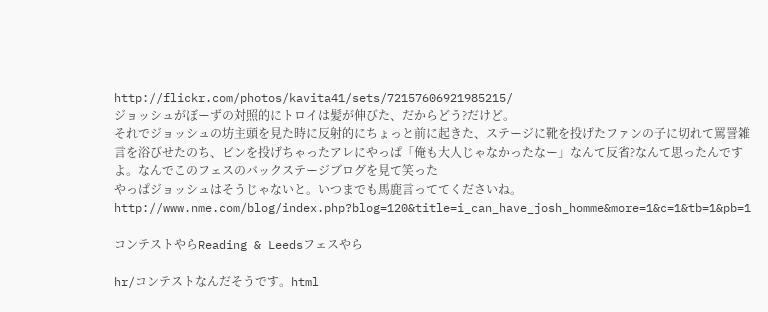http://flickr.com/photos/kavita41/sets/72157606921985215/
ジョッシュがぼーずの対照的にトロイは髪が伸びた、だからどう?だけど。
それでジョッシュの坊主頭を見た時に反射的にちょっと前に起きた、ステージに靴を投げたファンの子に切れて罵詈雑言を浴びせたのち、ビンを投げちゃったアレにやっぱ「俺も大人じゃなかったなー」なんて反省?なんて思ったんですよ。なんでこのフェスのバックステージブログを見て笑った
やっぱジョッシュはそうじゃないと。いつまでも馬鹿言っててくださいね。
http://www.nme.com/blog/index.php?blog=120&title=i_can_have_josh_homme&more=1&c=1&tb=1&pb=1

コンテストやらReading & Leedsフェスやら

hr/コンテストなんだそうです。html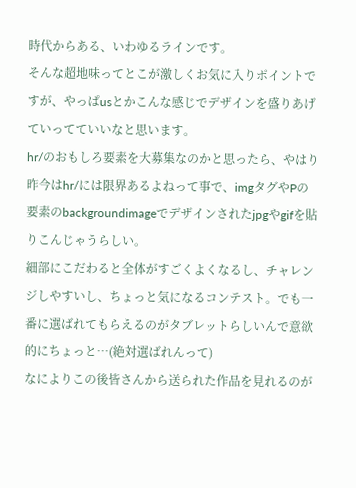時代からある、いわゆるラインです。
そんな超地味ってとこが激しくお気に入りポイントですが、やっぱusとかこんな感じでデザインを盛りあげていってていいなと思います。
hr/のおもしろ要素を大募集なのかと思ったら、やはり昨今はhr/には限界あるよねって事で、imgタグやPの要素のbackgroundimageでデザインされたjpgやgifを貼りこんじゃうらしい。
細部にこだわると全体がすごくよくなるし、チャレンジしやすいし、ちょっと気になるコンテスト。でも一番に選ばれてもらえるのがタブレットらしいんで意欲的にちょっと…(絶対選ばれんって)
なによりこの後皆さんから送られた作品を見れるのが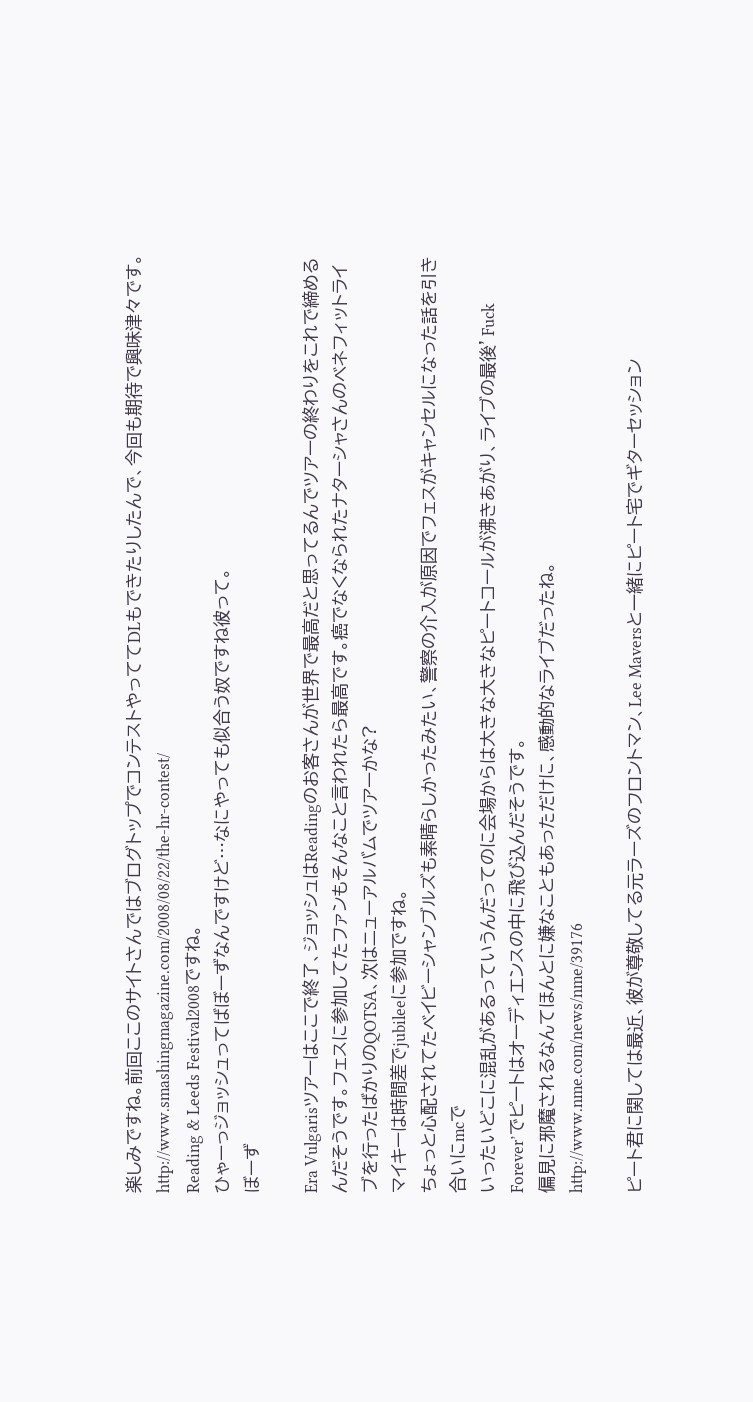楽しみですね。前回ここのサイトさんではブログトップでコンテストやっててDLもできたりしたんで、今回も期待で興味津々です。
http://www.smashingmagazine.com/2008/08/22/the-hr-contest/
Reading & Leeds Festival2008ですね。
ひゃーっジョッシュってばぼーずなんですけど…なにやっても似合う奴ですね彼って。
ぼーず

Era Vulgarisツアーはここで終了、ジョッシュはReadingのお客さんが世界で最高だと思ってるんでツアーの終わりをこれで締めるんだそうです。フェスに参加してたファンもそんなこと言われたら最高です。癌でなくなられたナターシャさんのベネフィットライブを行ったばかりのQOTSA、次はニューアルバムでツアーかな?
マイキーは時間差でjubileeに参加ですね。
ちょっと心配されてたベイビーシャンブルズも素晴らしかったみたい、警察の介入が原因でフェスがキャンセルになった話を引き合いにmcで
いったいどこに混乱があるっていうんだってのに会場からは大きな大きなピートコールが沸きあがり、ライブの最後’Fuck Forever’でピートはオーディエンスの中に飛び込んだそうです。
偏見に邪魔されるなんてほんとに嫌なこともあっただけに、感動的なライブだったね。
http://www.nme.com/news/nme/39176

ピート君に関しては最近、彼が尊敬してる元ラーズのフロントマン、Lee Maversと一緒にピート宅でギターセッション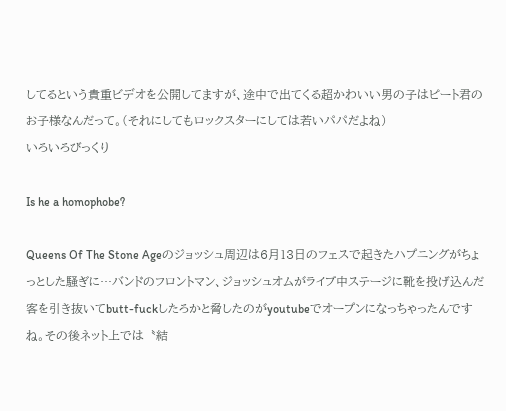してるという貴重ビデオを公開してますが、途中で出てくる超かわいい男の子はピート君のお子様なんだって。(それにしてもロックスターにしては若いパパだよね)
いろいろびっくり

Is he a homophobe?

Queens Of The Stone Ageのジョッシュ周辺は6月13日のフェスで起きたハプニングがちょっとした騒ぎに…バンドのフロントマン、ジョッシュオムがライブ中ステージに靴を投げ込んだ客を引き抜いてbutt-fuckしたろかと脅したのがyoutubeでオープンになっちゃったんですね。その後ネット上では〝結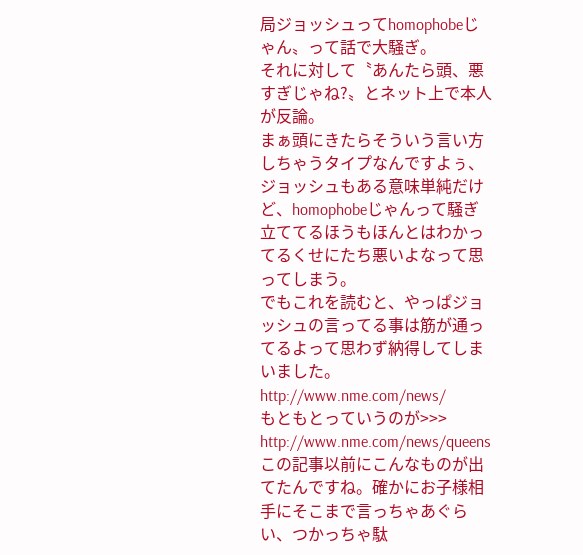局ジョッシュってhomophobeじゃん〟って話で大騒ぎ。
それに対して〝あんたら頭、悪すぎじゃね?〟とネット上で本人が反論。
まぁ頭にきたらそういう言い方しちゃうタイプなんですよぅ、ジョッシュもある意味単純だけど、homophobeじゃんって騒ぎ立ててるほうもほんとはわかってるくせにたち悪いよなって思ってしまう。
でもこれを読むと、やっぱジョッシュの言ってる事は筋が通ってるよって思わず納得してしまいました。
http://www.nme.com/news/
もともとっていうのが>>>
http://www.nme.com/news/queens
この記事以前にこんなものが出てたんですね。確かにお子様相手にそこまで言っちゃあぐらい、つかっちゃ駄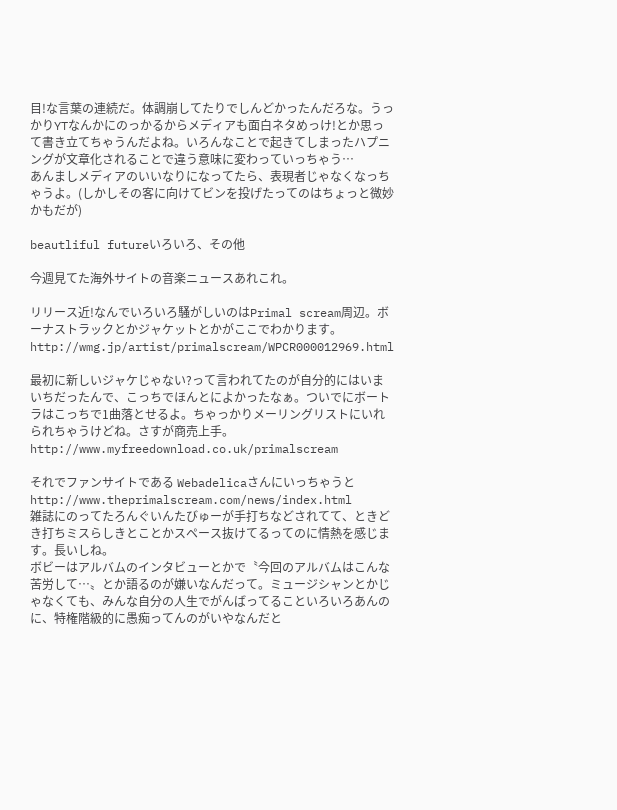目!な言葉の連続だ。体調崩してたりでしんどかったんだろな。うっかりYTなんかにのっかるからメディアも面白ネタめっけ!とか思って書き立てちゃうんだよね。いろんなことで起きてしまったハプニングが文章化されることで違う意味に変わっていっちゃう…
あんましメディアのいいなりになってたら、表現者じゃなくなっちゃうよ。(しかしその客に向けてビンを投げたってのはちょっと微妙かもだが)

beautliful futureいろいろ、その他

今週見てた海外サイトの音楽ニュースあれこれ。

リリース近!なんでいろいろ騒がしいのはPrimal scream周辺。ボーナストラックとかジャケットとかがここでわかります。
http://wmg.jp/artist/primalscream/WPCR000012969.html

最初に新しいジャケじゃない?って言われてたのが自分的にはいまいちだったんで、こっちでほんとによかったなぁ。ついでにボートラはこっちで1曲落とせるよ。ちゃっかりメーリングリストにいれられちゃうけどね。さすが商売上手。
http://www.myfreedownload.co.uk/primalscream

それでファンサイトである Webadelicaさんにいっちゃうと
http://www.theprimalscream.com/news/index.html
雑誌にのってたろんぐいんたびゅーが手打ちなどされてて、ときどき打ちミスらしきとことかスペース抜けてるってのに情熱を感じます。長いしね。
ボビーはアルバムのインタビューとかで〝今回のアルバムはこんな苦労して…〟とか語るのが嫌いなんだって。ミュージシャンとかじゃなくても、みんな自分の人生でがんばってることいろいろあんのに、特権階級的に愚痴ってんのがいやなんだと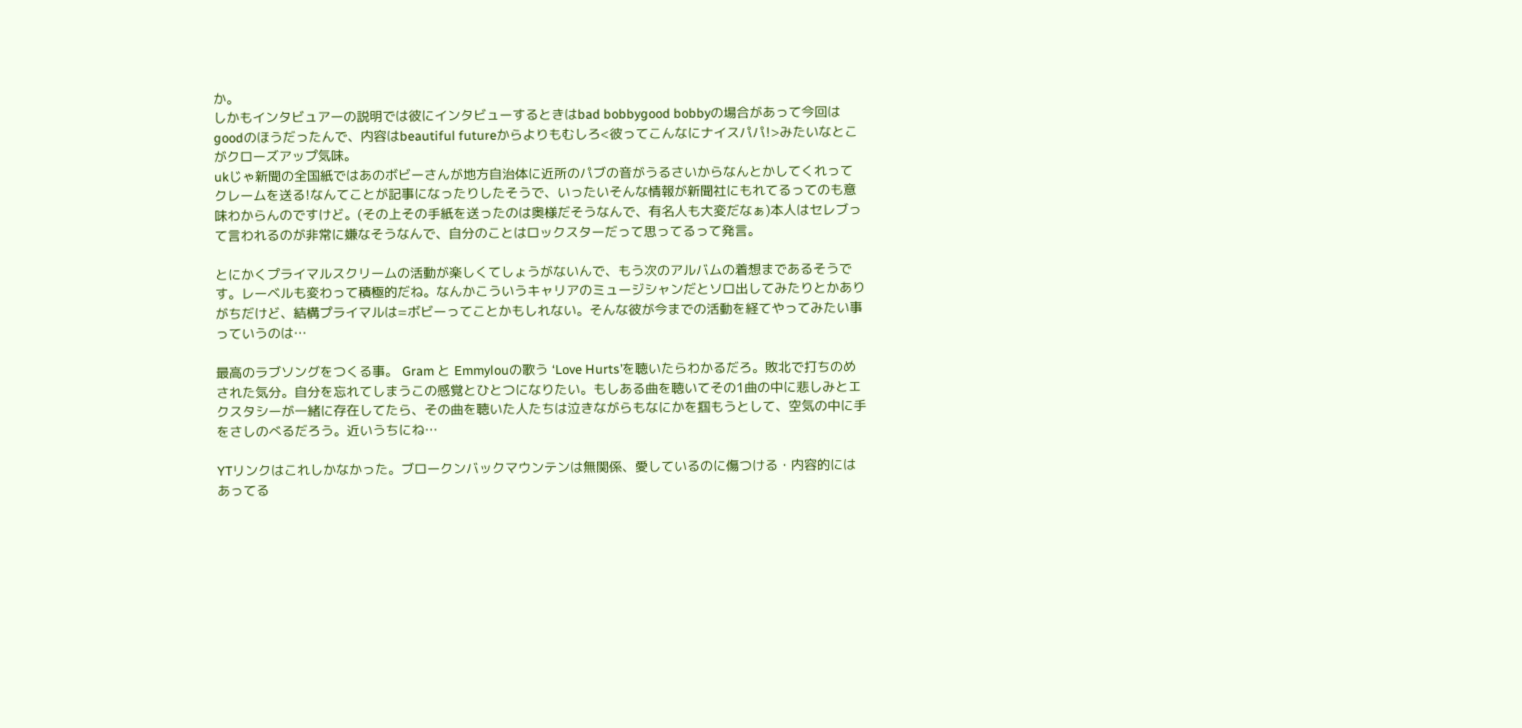か。
しかもインタビュアーの説明では彼にインタビューするときはbad bobbygood bobbyの場合があって今回はgoodのほうだったんで、内容はbeautiful futureからよりもむしろ<彼ってこんなにナイスパパ!>みたいなとこがクローズアップ気味。
ukじゃ新聞の全国紙ではあのボビーさんが地方自治体に近所のパブの音がうるさいからなんとかしてくれってクレームを送る!なんてことが記事になったりしたそうで、いったいそんな情報が新聞社にもれてるってのも意味わからんのですけど。(その上その手紙を送ったのは奥様だそうなんで、有名人も大変だなぁ)本人はセレブって言われるのが非常に嫌なそうなんで、自分のことはロックスターだって思ってるって発言。

とにかくプライマルスクリームの活動が楽しくてしょうがないんで、もう次のアルバムの着想まであるそうです。レーベルも変わって積極的だね。なんかこういうキャリアのミュージシャンだとソロ出してみたりとかありがちだけど、結構プライマルは=ボビーってことかもしれない。そんな彼が今までの活動を経てやってみたい事っていうのは…

最高のラブソングをつくる事。 Gram と Emmylouの歌う ‘Love Hurts’を聴いたらわかるだろ。敗北で打ちのめされた気分。自分を忘れてしまうこの感覚とひとつになりたい。もしある曲を聴いてその1曲の中に悲しみとエクスタシーが一緒に存在してたら、その曲を聴いた人たちは泣きながらもなにかを掴もうとして、空気の中に手をさしのべるだろう。近いうちにね…

YTリンクはこれしかなかった。ブロークンバックマウンテンは無関係、愛しているのに傷つける・内容的にはあってる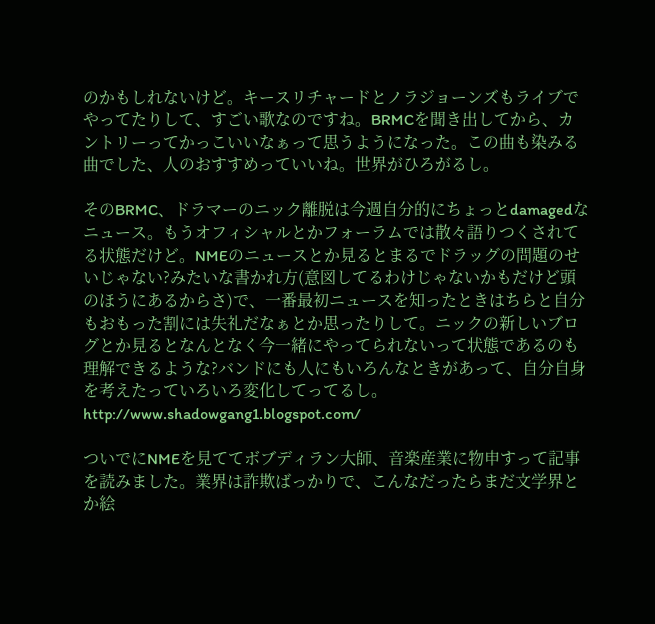のかもしれないけど。キースリチャードとノラジョーンズもライブでやってたりして、すごい歌なのですね。BRMCを聞き出してから、カントリーってかっこいいなぁって思うようになった。この曲も染みる曲でした、人のおすすめっていいね。世界がひろがるし。

そのBRMC、ドラマーのニック離脱は今週自分的にちょっとdamagedなニュース。もうオフィシャルとかフォーラムでは散々語りつくされてる状態だけど。NMEのニュースとか見るとまるでドラッグの問題のせいじゃない?みたいな書かれ方(意図してるわけじゃないかもだけど頭のほうにあるからさ)で、一番最初ニュースを知ったときはちらと自分もおもった割には失礼だなぁとか思ったりして。ニックの新しいブログとか見るとなんとなく今一緒にやってられないって状態であるのも理解できるような?バンドにも人にもいろんなときがあって、自分自身を考えたっていろいろ変化してってるし。
http://www.shadowgang1.blogspot.com/

ついでにNMEを見ててボブディラン大師、音楽産業に物申すって記事を読みました。業界は詐欺ばっかりで、こんなだったらまだ文学界とか絵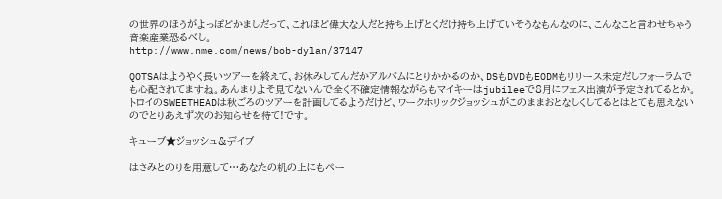の世界のほうがよっぽどかましだって、これほど偉大な人だと持ち上げとくだけ持ち上げていそうなもんなのに、こんなこと言わせちゃう音楽産業恐るべし。
http://www.nme.com/news/bob-dylan/37147

QOTSAはようやく長いツアーを終えて、お休みしてんだかアルバムにとりかかるのか、DSもDVDもEODMもリリース未定だしフォーラムでも心配されてますね。あんまりよそ見てないんで全く不確定情報ながらもマイキーはjubileeで8月にフェス出演が予定されてるとか。トロイのSWEETHEADは秋ごろのツアーを計画してるようだけど、ワークホリックジョッシュがこのままおとなしくしてるとはとても思えないのでとりあえず次のお知らせを待て!です。

キューブ★ジョッシュ&デイブ

はさみとのりを用意して…あなたの机の上にもペー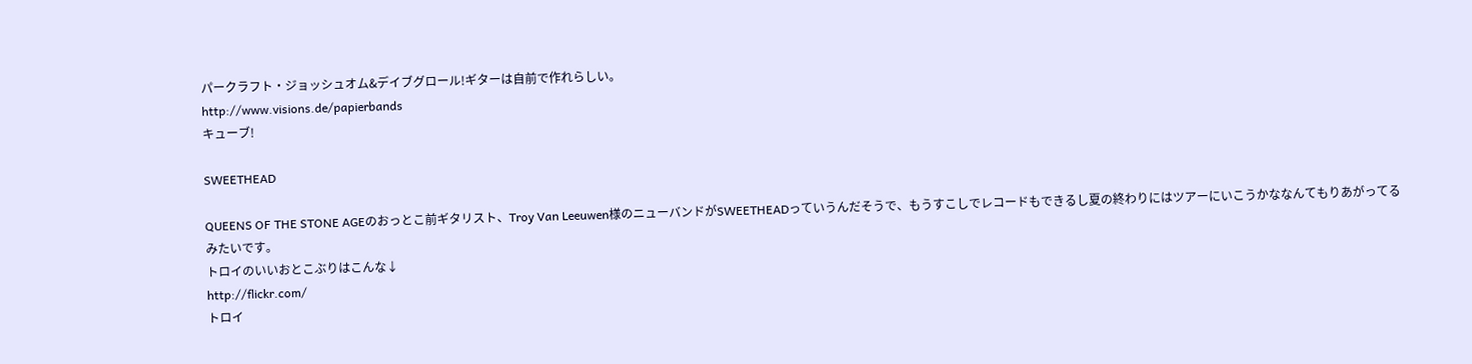パークラフト・ジョッシュオム&デイブグロール!ギターは自前で作れらしい。
http://www.visions.de/papierbands
キューブ!

SWEETHEAD

QUEENS OF THE STONE AGEのおっとこ前ギタリスト、Troy Van Leeuwen様のニューバンドがSWEETHEADっていうんだそうで、もうすこしでレコードもできるし夏の終わりにはツアーにいこうかななんてもりあがってるみたいです。
トロイのいいおとこぶりはこんな↓
http://flickr.com/
トロイ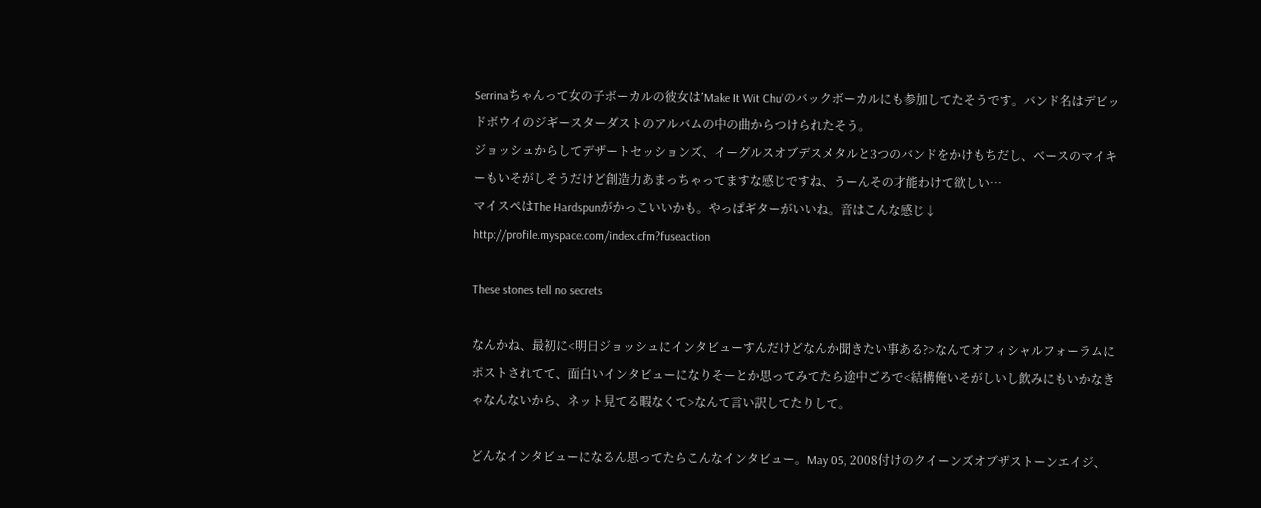Serrinaちゃんって女の子ボーカルの彼女は’Make It Wit Chu’のバックボーカルにも参加してたそうです。バンド名はデビッドボウイのジギースターダストのアルバムの中の曲からつけられたそう。
ジョッシュからしてデザートセッションズ、イーグルスオブデスメタルと3つのバンドをかけもちだし、ベースのマイキーもいそがしそうだけど創造力あまっちゃってますな感じですね、うーんその才能わけて欲しい…
マイスペはThe Hardspunがかっこいいかも。やっぱギターがいいね。音はこんな感じ↓
http://profile.myspace.com/index.cfm?fuseaction

These stones tell no secrets

なんかね、最初に<明日ジョッシュにインタビューすんだけどなんか聞きたい事ある?>なんてオフィシャルフォーラムにポストされてて、面白いインタビューになりそーとか思ってみてたら途中ごろで<結構俺いそがしいし飲みにもいかなきゃなんないから、ネット見てる暇なくて>なんて言い訳してたりして。

どんなインタビューになるん思ってたらこんなインタビュー。May 05, 2008付けのクイーンズオブザストーンエイジ、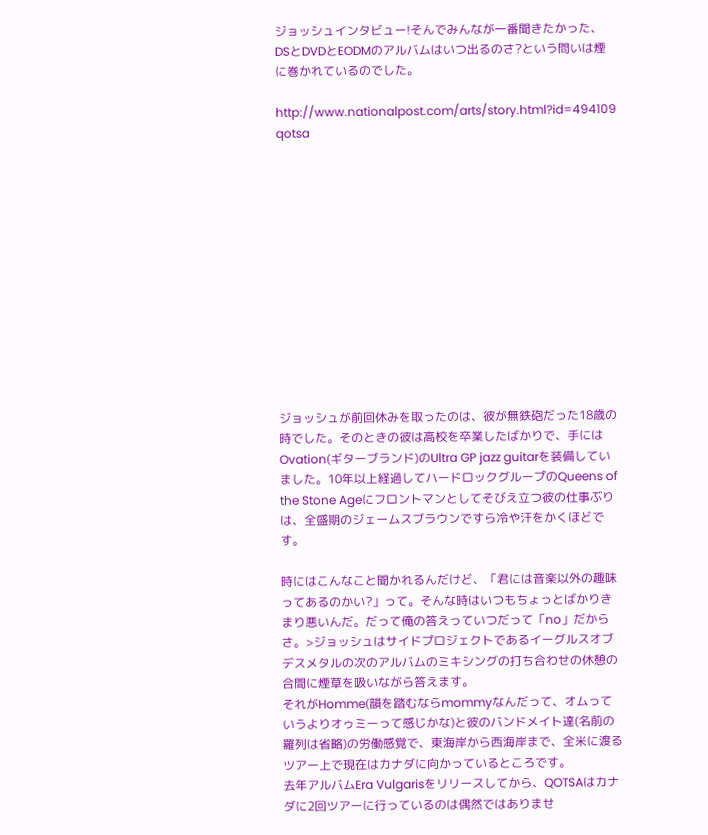ジョッシュインタビュー!そんでみんなが一番聞きたかった、DSとDVDとEODMのアルバムはいつ出るのさ?という問いは煙に巻かれているのでした。

http://www.nationalpost.com/arts/story.html?id=494109
qotsa













ジョッシュが前回休みを取ったのは、彼が無鉄砲だった18歳の時でした。そのときの彼は高校を卒業したばかりで、手にはOvation(ギターブランド)のUltra GP jazz guitarを装備していました。10年以上経過してハードロックグループのQueens of the Stone Ageにフロントマンとしてそびえ立つ彼の仕事ぶりは、全盛期のジェームスブラウンですら冷や汗をかくほどです。

時にはこんなこと聞かれるんだけど、「君には音楽以外の趣味ってあるのかい?」って。そんな時はいつもちょっとばかりきまり悪いんだ。だって俺の答えっていつだって「no」だからさ。>ジョッシュはサイドプロジェクトであるイーグルスオブデスメタルの次のアルバムのミキシングの打ち合わせの休憩の合間に煙草を吸いながら答えます。
それがHomme(韻を踏むならmommyなんだって、オムっていうよりオゥミーって感じかな)と彼のバンドメイト達(名前の羅列は省略)の労働感覚で、東海岸から西海岸まで、全米に渡るツアー上で現在はカナダに向かっているところです。
去年アルバムEra Vulgarisをリリースしてから、QOTSAはカナダに2回ツアーに行っているのは偶然ではありませ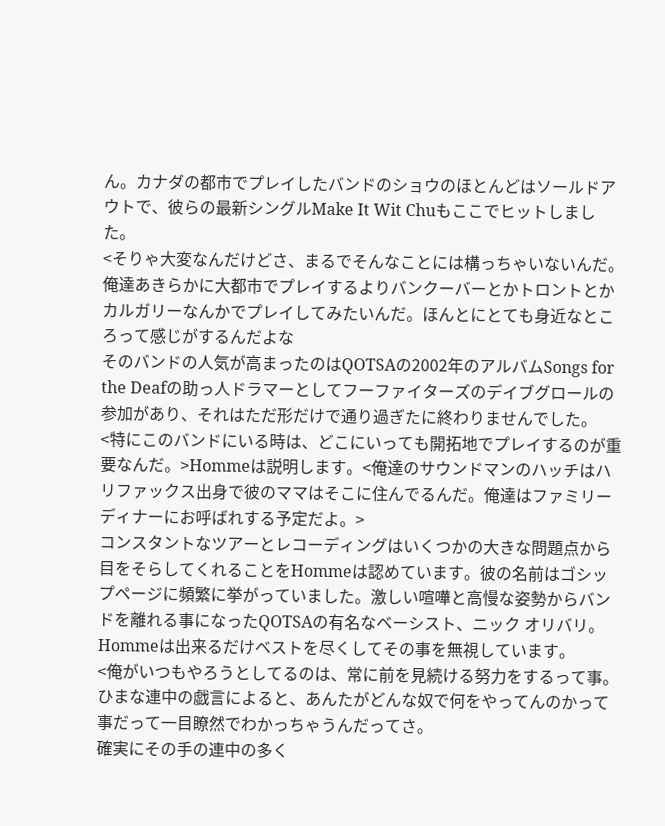ん。カナダの都市でプレイしたバンドのショウのほとんどはソールドアウトで、彼らの最新シングルMake It Wit Chuもここでヒットしました。
<そりゃ大変なんだけどさ、まるでそんなことには構っちゃいないんだ。俺達あきらかに大都市でプレイするよりバンクーバーとかトロントとかカルガリーなんかでプレイしてみたいんだ。ほんとにとても身近なところって感じがするんだよな
そのバンドの人気が高まったのはQOTSAの2002年のアルバムSongs for the Deafの助っ人ドラマーとしてフーファイターズのデイブグロールの参加があり、それはただ形だけで通り過ぎたに終わりませんでした。
<特にこのバンドにいる時は、どこにいっても開拓地でプレイするのが重要なんだ。>Hommeは説明します。<俺達のサウンドマンのハッチはハリファックス出身で彼のママはそこに住んでるんだ。俺達はファミリーディナーにお呼ばれする予定だよ。>
コンスタントなツアーとレコーディングはいくつかの大きな問題点から目をそらしてくれることをHommeは認めています。彼の名前はゴシップページに頻繁に挙がっていました。激しい喧嘩と高慢な姿勢からバンドを離れる事になったQOTSAの有名なベーシスト、ニック オリバリ。Hommeは出来るだけベストを尽くしてその事を無視しています。
<俺がいつもやろうとしてるのは、常に前を見続ける努力をするって事。ひまな連中の戯言によると、あんたがどんな奴で何をやってんのかって事だって一目瞭然でわかっちゃうんだってさ。
確実にその手の連中の多く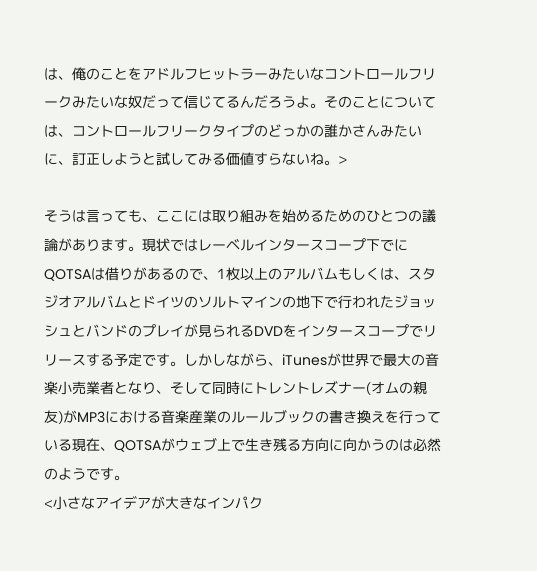は、俺のことをアドルフヒットラーみたいなコントロールフリークみたいな奴だって信じてるんだろうよ。そのことについては、コントロールフリークタイプのどっかの誰かさんみたいに、訂正しようと試してみる価値すらないね。>

そうは言っても、ここには取り組みを始めるためのひとつの議論があります。現状ではレーベルインタースコープ下でにQOTSAは借りがあるので、1枚以上のアルバムもしくは、スタジオアルバムとドイツのソルトマインの地下で行われたジョッシュとバンドのプレイが見られるDVDをインタースコープでリリースする予定です。しかしながら、iTunesが世界で最大の音楽小売業者となり、そして同時にトレントレズナー(オムの親友)がMP3における音楽産業のルールブックの書き換えを行っている現在、QOTSAがウェブ上で生き残る方向に向かうのは必然のようです。
<小さなアイデアが大きなインパク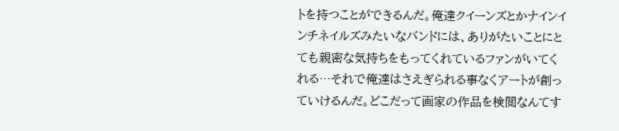トを持つことができるんだ。俺達クイーンズとかナインインチネイルズみたいなバンドには、ありがたいことにとても親密な気持ちをもってくれているファンがいてくれる…それで俺達はさえぎられる事なくアートが創っていけるんだ。どこだって画家の作品を検閲なんてす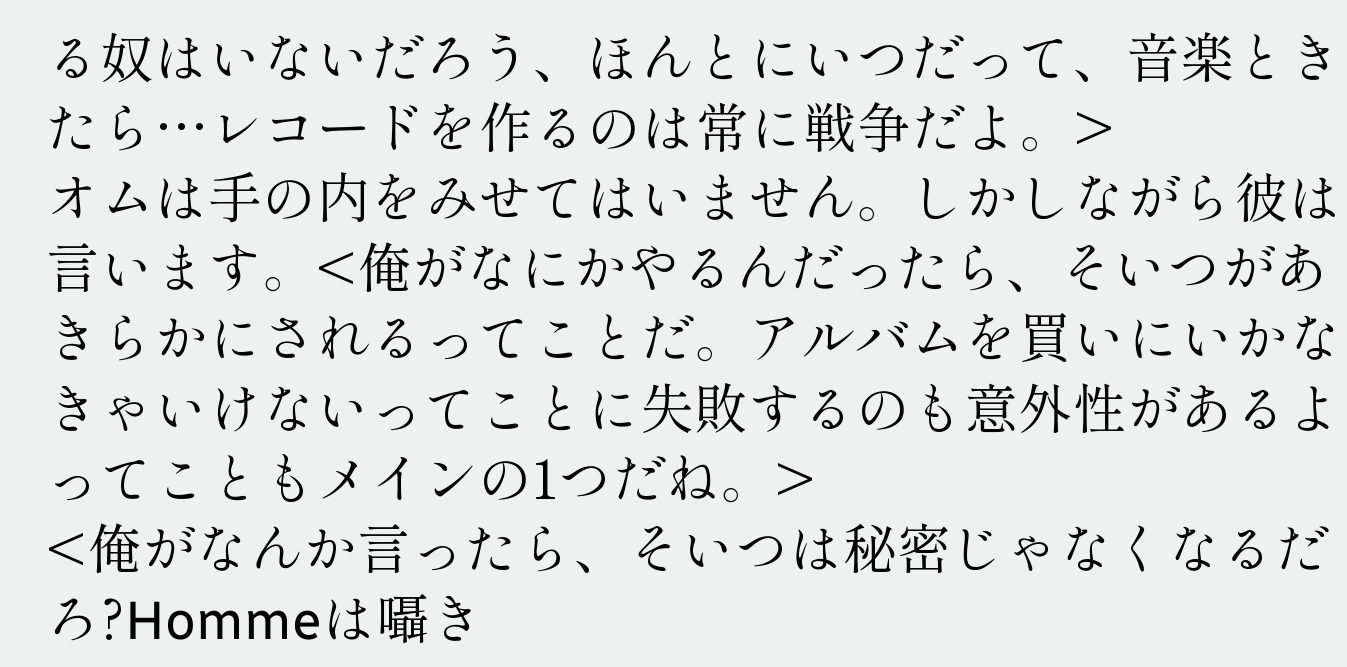る奴はいないだろう、ほんとにいつだって、音楽ときたら…レコードを作るのは常に戦争だよ。>
オムは手の内をみせてはいません。しかしながら彼は言います。<俺がなにかやるんだったら、そいつがあきらかにされるってことだ。アルバムを買いにいかなきゃいけないってことに失敗するのも意外性があるよってこともメインの1つだね。>
<俺がなんか言ったら、そいつは秘密じゃなくなるだろ?Hommeは囁き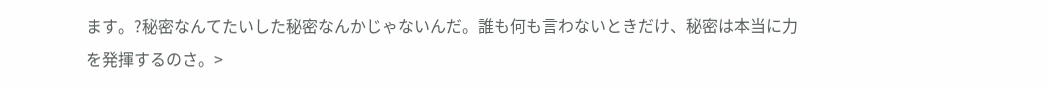ます。?秘密なんてたいした秘密なんかじゃないんだ。誰も何も言わないときだけ、秘密は本当に力を発揮するのさ。>